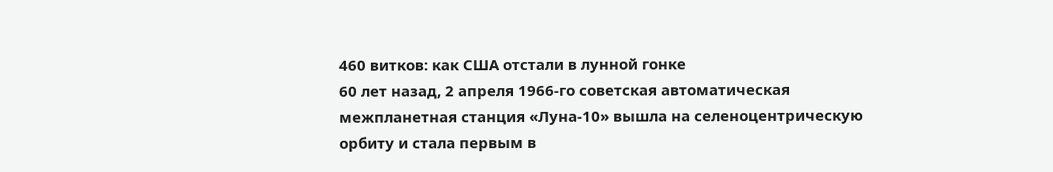460 витков: как США отстали в лунной гонке
60 лет назад, 2 апреля 1966-го советская автоматическая межпланетная станция «Луна-10» вышла на селеноцентрическую орбиту и стала первым в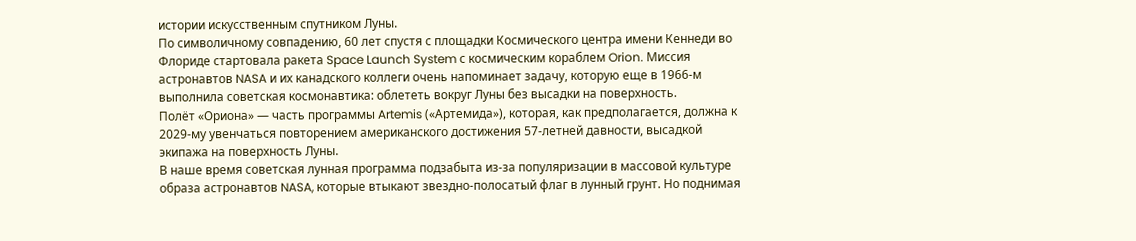истории искусственным спутником Луны.
По символичному совпадению, 60 лет спустя с площадки Космического центра имени Кеннеди во Флориде стартовала ракета Space Launch System с космическим кораблем Orion. Миссия астронавтов NASA и их канадского коллеги очень напоминает задачу, которую еще в 1966-м выполнила советская космонавтика: облететь вокруг Луны без высадки на поверхность.
Полёт «Ориона» — часть программы Artemis («Артемида»), которая, как предполагается, должна к 2029-му увенчаться повторением американского достижения 57-летней давности, высадкой экипажа на поверхность Луны.
В наше время советская лунная программа подзабыта из-за популяризации в массовой культуре образа астронавтов NASA, которые втыкают звездно-полосатый флаг в лунный грунт. Но поднимая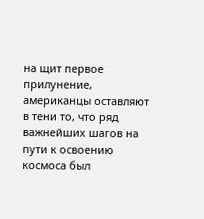на щит первое прилунение, американцы оставляют в тени то, что ряд важнейших шагов на пути к освоению космоса был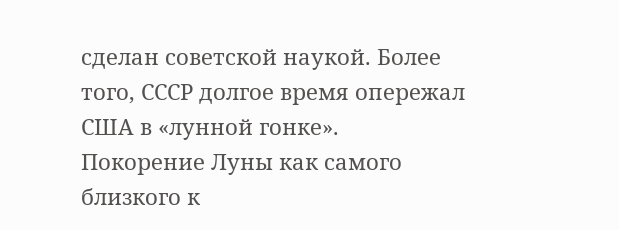сделан советской наукой. Более того, СССР долгое время опережал США в «лунной гонке».
Покорение Луны как самого близкого к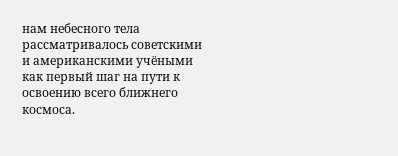нам небесного тела рассматривалось советскими и американскими учёными как первый шаг на пути к освоению всего ближнего космоса.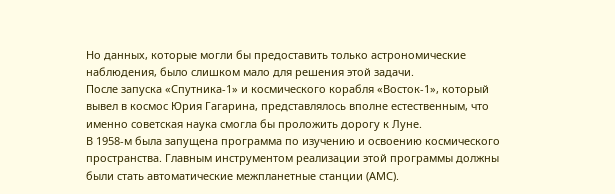Но данных, которые могли бы предоставить только астрономические наблюдения, было слишком мало для решения этой задачи.
После запуска «Спутника-1» и космического корабля «Восток-1», который вывел в космос Юрия Гагарина, представлялось вполне естественным, что именно советская наука смогла бы проложить дорогу к Луне.
В 1958-м была запущена программа по изучению и освоению космического пространства. Главным инструментом реализации этой программы должны были стать автоматические межпланетные станции (АМС).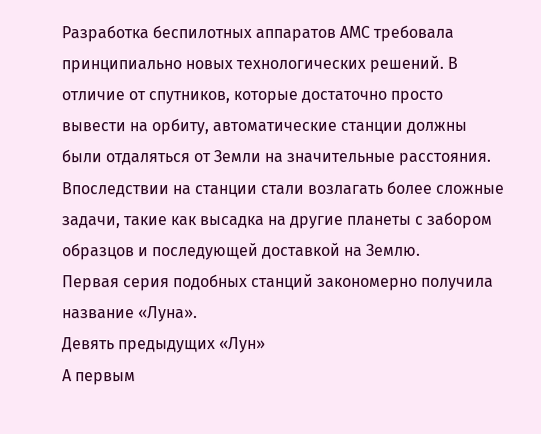Разработка беспилотных аппаратов АМС требовала принципиально новых технологических решений. В отличие от спутников, которые достаточно просто вывести на орбиту, автоматические станции должны были отдаляться от Земли на значительные расстояния. Впоследствии на станции стали возлагать более сложные задачи, такие как высадка на другие планеты с забором образцов и последующей доставкой на Землю.
Первая серия подобных станций закономерно получила название «Луна».
Девять предыдущих «Лун»
А первым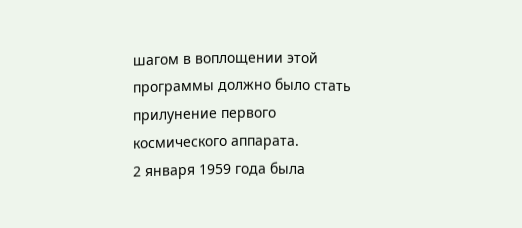шагом в воплощении этой программы должно было стать прилунение первого космического аппарата.
2 января 1959 года была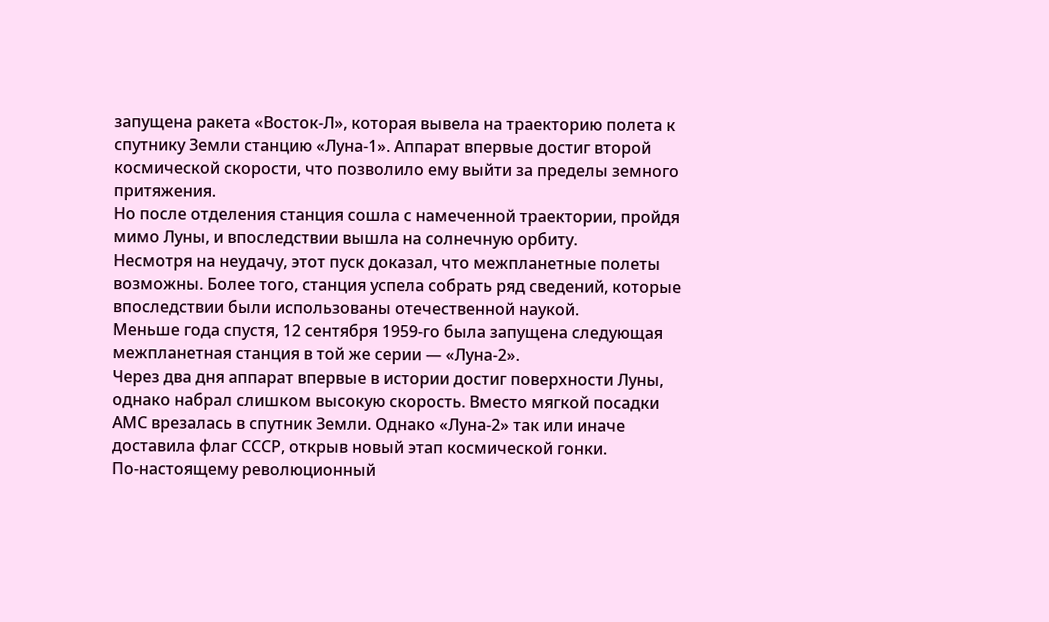запущена ракета «Восток-Л», которая вывела на траекторию полета к спутнику Земли станцию «Луна-1». Аппарат впервые достиг второй космической скорости, что позволило ему выйти за пределы земного притяжения.
Но после отделения станция сошла с намеченной траектории, пройдя мимо Луны, и впоследствии вышла на солнечную орбиту.
Несмотря на неудачу, этот пуск доказал, что межпланетные полеты возможны. Более того, станция успела собрать ряд сведений, которые впоследствии были использованы отечественной наукой.
Меньше года спустя, 12 сентября 1959-го была запущена следующая межпланетная станция в той же серии — «Луна-2».
Через два дня аппарат впервые в истории достиг поверхности Луны, однако набрал слишком высокую скорость. Вместо мягкой посадки АМС врезалась в спутник Земли. Однако «Луна-2» так или иначе доставила флаг СССР, открыв новый этап космической гонки.
По-настоящему революционный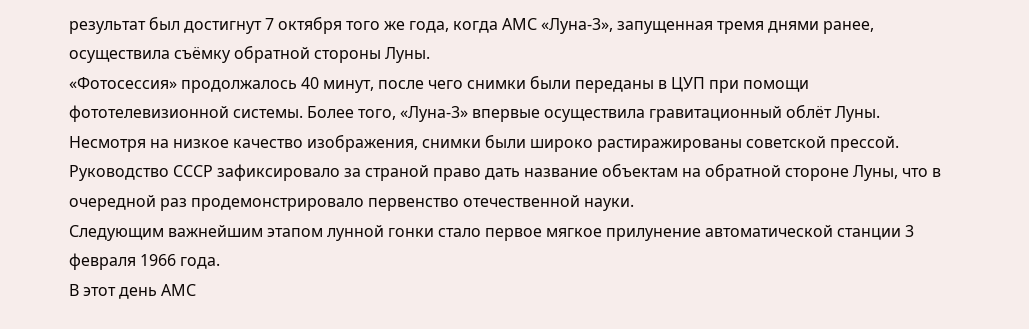результат был достигнут 7 октября того же года, когда АМС «Луна-3», запущенная тремя днями ранее, осуществила съёмку обратной стороны Луны.
«Фотосессия» продолжалось 40 минут, после чего снимки были переданы в ЦУП при помощи фототелевизионной системы. Более того, «Луна-3» впервые осуществила гравитационный облёт Луны.
Несмотря на низкое качество изображения, снимки были широко растиражированы советской прессой. Руководство СССР зафиксировало за страной право дать название объектам на обратной стороне Луны, что в очередной раз продемонстрировало первенство отечественной науки.
Следующим важнейшим этапом лунной гонки стало первое мягкое прилунение автоматической станции 3 февраля 1966 года.
В этот день АМС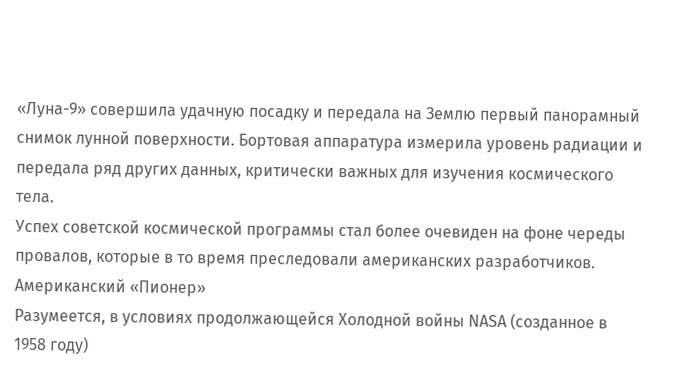«Луна-9» совершила удачную посадку и передала на Землю первый панорамный снимок лунной поверхности. Бортовая аппаратура измерила уровень радиации и передала ряд других данных, критически важных для изучения космического тела.
Успех советской космической программы стал более очевиден на фоне череды провалов, которые в то время преследовали американских разработчиков.
Американский «Пионер»
Разумеется, в условиях продолжающейся Холодной войны NASA (созданное в 1958 году)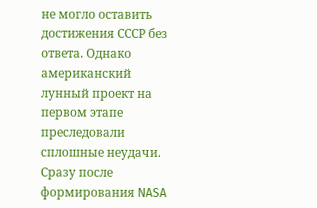не могло оставить достижения СССР без ответа. Однако американский лунный проект на первом этапе преследовали сплошные неудачи.
Сразу после формирования NASA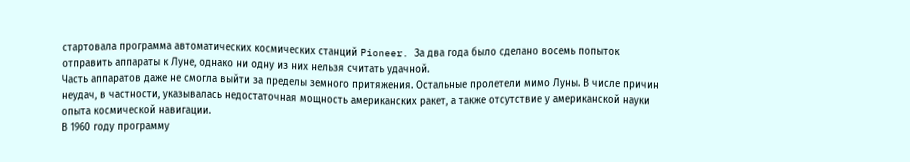стартовала программа автоматических космических станций Pioneer. За два года было сделано восемь попыток отправить аппараты к Луне, однако ни одну из них нельзя считать удачной.
Часть аппаратов даже не смогла выйти за пределы земного притяжения. Остальные пролетели мимо Луны. В числе причин неудач, в частности, указывалась недостаточная мощность американских ракет, а также отсутствие у американской науки опыта космической навигации.
В 1960 году программу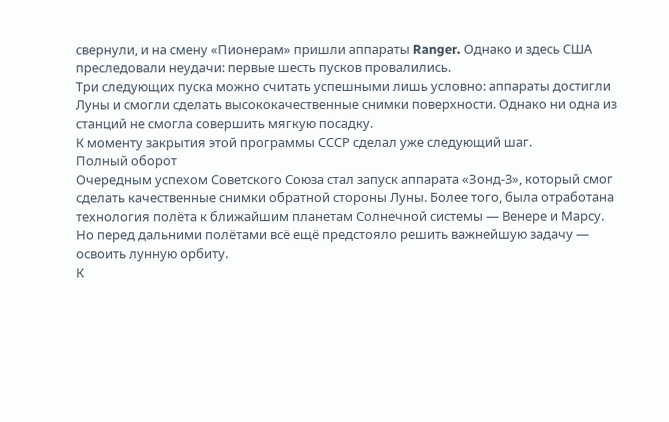свернули, и на смену «Пионерам» пришли аппараты Ranger. Однако и здесь США преследовали неудачи: первые шесть пусков провалились.
Три следующих пуска можно считать успешными лишь условно: аппараты достигли Луны и смогли сделать высококачественные снимки поверхности. Однако ни одна из станций не смогла совершить мягкую посадку.
К моменту закрытия этой программы СССР сделал уже следующий шаг.
Полный оборот
Очередным успехом Советского Союза стал запуск аппарата «Зонд-3», который смог сделать качественные снимки обратной стороны Луны. Более того, была отработана технология полёта к ближайшим планетам Солнечной системы — Венере и Марсу.
Но перед дальними полётами всё ещё предстояло решить важнейшую задачу — освоить лунную орбиту.
К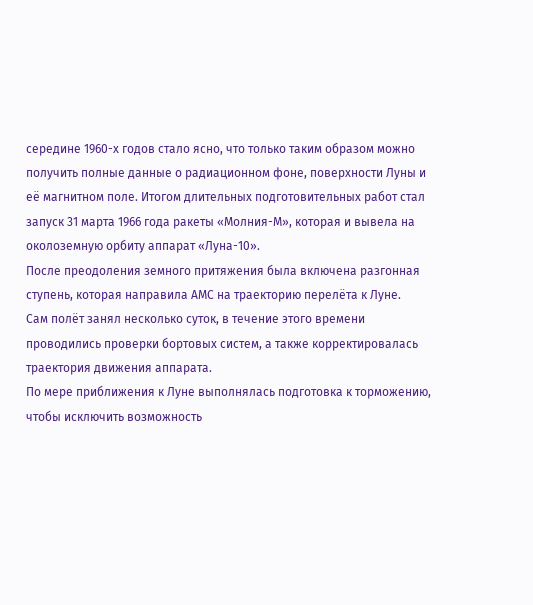середине 1960-х годов стало ясно, что только таким образом можно получить полные данные о радиационном фоне, поверхности Луны и её магнитном поле. Итогом длительных подготовительных работ стал запуск 31 марта 1966 года ракеты «Молния-М», которая и вывела на околоземную орбиту аппарат «Луна-10».
После преодоления земного притяжения была включена разгонная ступень, которая направила АМС на траекторию перелёта к Луне.
Сам полёт занял несколько суток, в течение этого времени проводились проверки бортовых систем, а также корректировалась траектория движения аппарата.
По мере приближения к Луне выполнялась подготовка к торможению, чтобы исключить возможность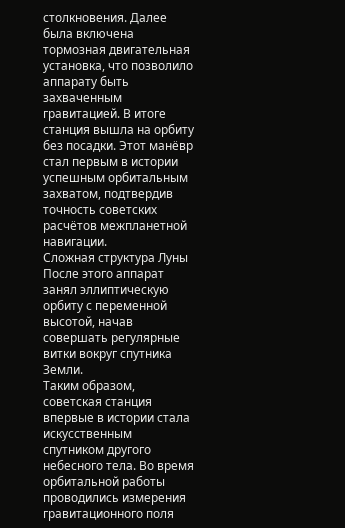столкновения. Далее была включена тормозная двигательная установка, что позволило аппарату быть захваченным гравитацией. В итоге станция вышла на орбиту без посадки. Этот манёвр стал первым в истории успешным орбитальным захватом, подтвердив точность советских расчётов межпланетной навигации.
Сложная структура Луны
После этого аппарат занял эллиптическую орбиту с переменной высотой, начав совершать регулярные витки вокруг спутника Земли.
Таким образом, советская станция впервые в истории стала искусственным спутником другого небесного тела. Во время орбитальной работы проводились измерения гравитационного поля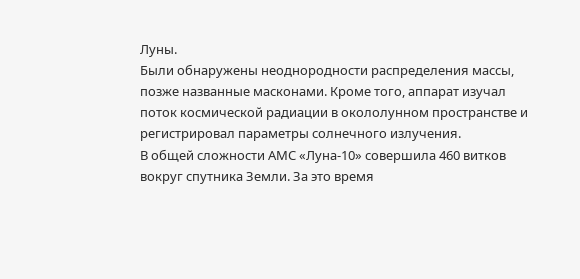Луны.
Были обнаружены неоднородности распределения массы, позже названные масконами. Кроме того, аппарат изучал поток космической радиации в окололунном пространстве и регистрировал параметры солнечного излучения.
В общей сложности АМС «Луна-10» совершила 460 витков вокруг спутника Земли. За это время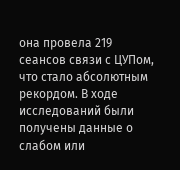она провела 219 сеансов связи с ЦУПом, что стало абсолютным рекордом. В ходе исследований были получены данные о слабом или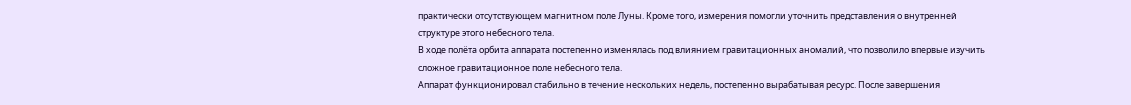практически отсутствующем магнитном поле Луны. Кроме того, измерения помогли уточнить представления о внутренней структуре этого небесного тела.
В ходе полёта орбита аппарата постепенно изменялась под влиянием гравитационных аномалий, что позволило впервые изучить сложное гравитационное поле небесного тела.
Аппарат функционировал стабильно в течение нескольких недель, постепенно вырабатывая ресурс. После завершения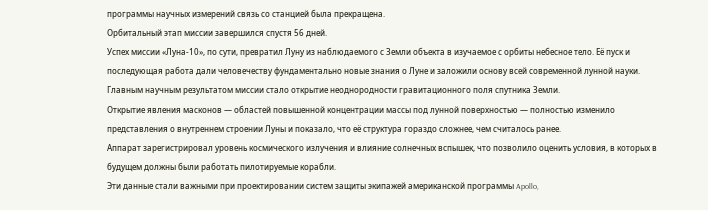программы научных измерений связь со станцией была прекращена.
Орбитальный этап миссии завершился спустя 56 дней.
Успех миссии «Луна-10», по сути, превратил Луну из наблюдаемого с Земли объекта в изучаемое с орбиты небесное тело. Её пуск и последующая работа дали человечеству фундаментально новые знания о Луне и заложили основу всей современной лунной науки.
Главным научным результатом миссии стало открытие неоднородности гравитационного поля спутника Земли.
Открытие явления масконов — областей повышенной концентрации массы под лунной поверхностью — полностью изменило представления о внутреннем строении Луны и показало, что её структура гораздо сложнее, чем считалось ранее.
Аппарат зарегистрировал уровень космического излучения и влияние солнечных вспышек, что позволило оценить условия, в которых в будущем должны были работать пилотируемые корабли.
Эти данные стали важными при проектировании систем защиты экипажей американской программы Apollo,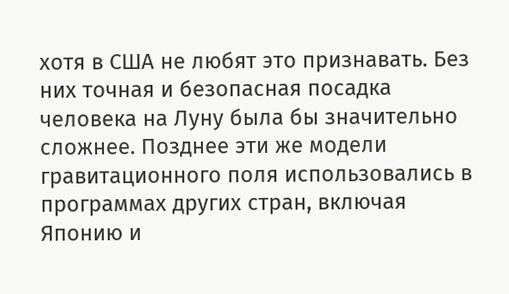хотя в США не любят это признавать. Без них точная и безопасная посадка человека на Луну была бы значительно сложнее. Позднее эти же модели гравитационного поля использовались в программах других стран, включая Японию и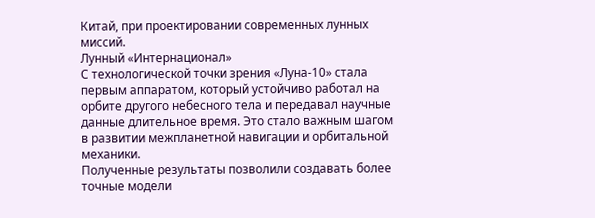Китай, при проектировании современных лунных миссий.
Лунный «Интернационал»
С технологической точки зрения «Луна-10» стала первым аппаратом, который устойчиво работал на орбите другого небесного тела и передавал научные данные длительное время. Это стало важным шагом в развитии межпланетной навигации и орбитальной механики.
Полученные результаты позволили создавать более точные модели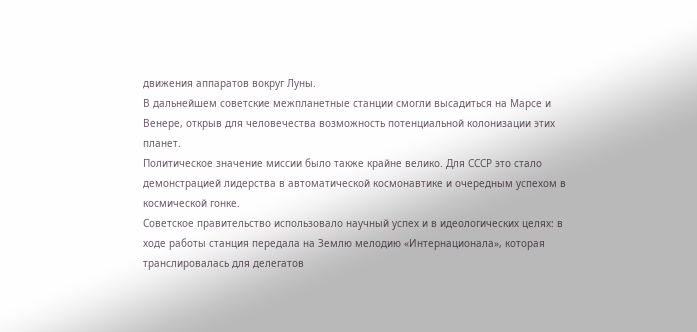движения аппаратов вокруг Луны.
В дальнейшем советские межпланетные станции смогли высадиться на Марсе и Венере, открыв для человечества возможность потенциальной колонизации этих планет.
Политическое значение миссии было также крайне велико. Для СССР это стало демонстрацией лидерства в автоматической космонавтике и очередным успехом в космической гонке.
Советское правительство использовало научный успех и в идеологических целях: в ходе работы станция передала на Землю мелодию «Интернационала», которая транслировалась для делегатов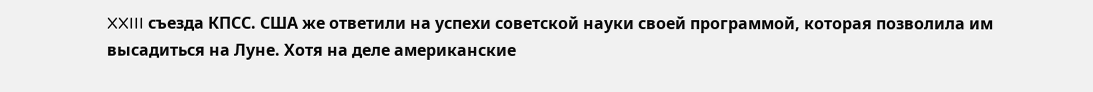XXIII съезда КПСС. США же ответили на успехи советской науки своей программой, которая позволила им высадиться на Луне. Хотя на деле американские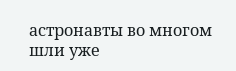астронавты во многом шли уже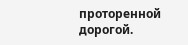проторенной дорогой.